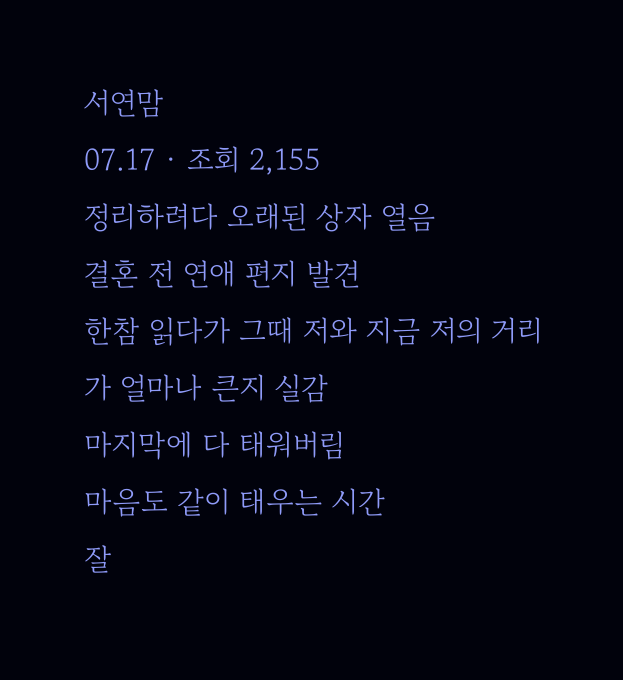서연맘
07.17 · 조회 2,155
정리하려다 오래된 상자 열음
결혼 전 연애 편지 발견
한참 읽다가 그때 저와 지금 저의 거리가 얼마나 큰지 실감
마지막에 다 태워버림
마음도 같이 태우는 시간
잘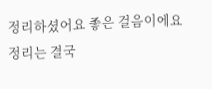정리하셨어요 좋은 걸음이에요
정리는 결국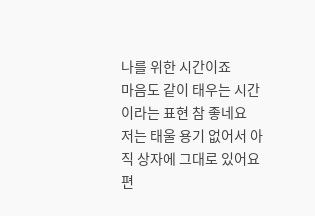나를 위한 시간이죠
마음도 같이 태우는 시간이라는 표현 참 좋네요
저는 태울 용기 없어서 아직 상자에 그대로 있어요
편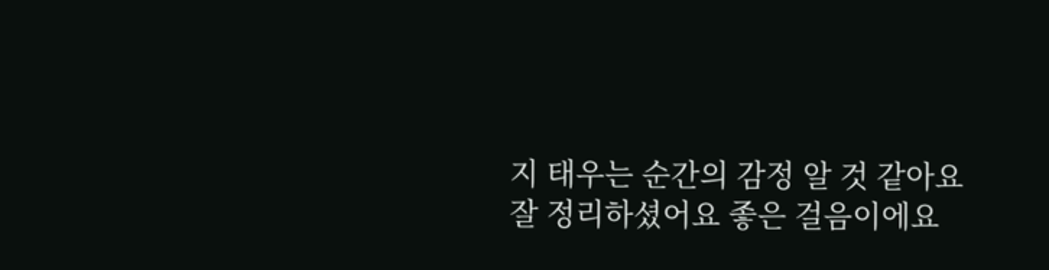지 태우는 순간의 감정 알 것 같아요
잘 정리하셨어요 좋은 걸음이에요